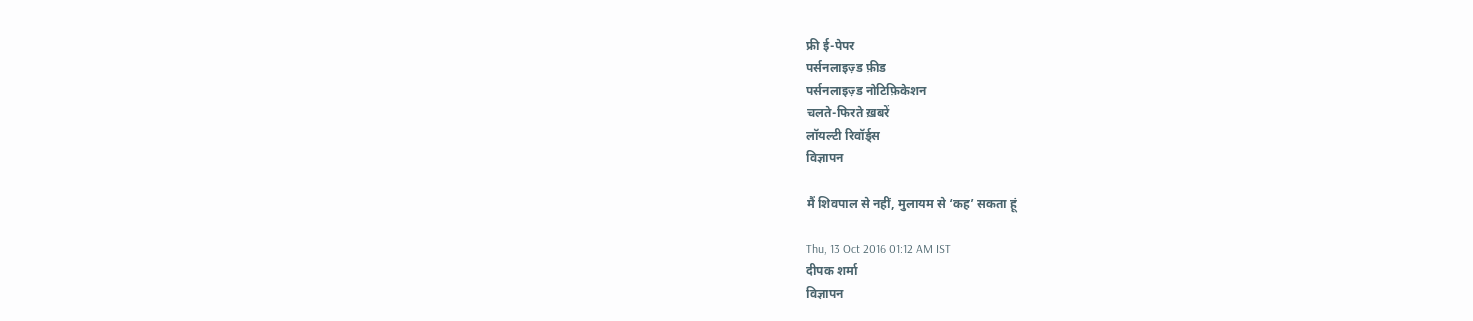फ्री ई-पेपर
पर्सनलाइज़्ड फ़ीड
पर्सनलाइज़्ड नोटिफ़िकेशन
चलते-फिरते ख़बरें
लॉयल्टी रिवॉर्ड्स
विज्ञापन

मैं शिवपाल से नहीं, मुलायम से ‘कह’ सकता हूं

Thu, 13 Oct 2016 01:12 AM IST
दीपक शर्मा
विज्ञापन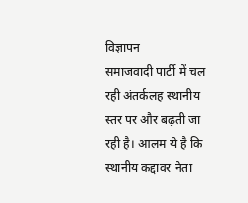विज्ञापन
समाजवादी पार्टी में चल रही अंतर्कलह स्थानीय स्तर पर और बढ़ती जा रही है। आलम ये है कि स्थानीय कद्दावर नेता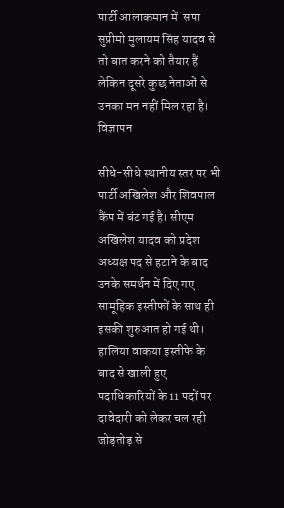पार्टी आलाकमान में  सपा सुप्रीमो मुलायम सिंह यादव से तो बात करने को तैयार हैं लेकिन दूसरे कुछ नेताओं से उनका मन नहीं मिल रहा है।
विज्ञापन

सीधे-सीधे स्थानीय स्तर पर भी पार्टी अखिलेश और शिवपाल कैंप में बंट गई है। सीएम अखिलेश यादव को प्रदेश अध्यक्ष पद से हटाने के बाद उनके समर्थन में दिए गए सामूहिक इस्तीफों के साथ ही इसकी शुरुआत हो गई थी।
हालिया वाकया इस्तीफे के बाद से खाली हुए पदाधिकारियों के 11 पदों पर दावेदारी को लेकर चल रही जोड़तोड़ से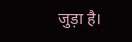जुड़ा है।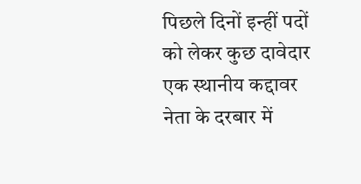पिछले दिनों इन्हीं पदों को लेकर कुछ दावेदार एक स्थानीय कद्दावर नेता के दरबार में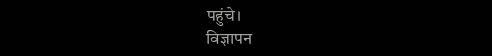पहुंचे।
विज्ञापन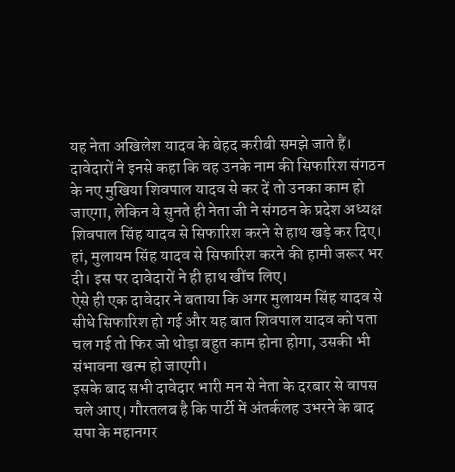यह नेता अखिलेश यादव के बेहद करीबी समझे जाते हैं। दावेदारों ने इनसे कहा कि वह उनके नाम की सिफारिश संगठन के नए मुखिया शिवपाल यादव से कर दें तो उनका काम हो जाएगा, लेकिन ये सुनते ही नेता जी ने संगठन के प्रदेश अध्यक्ष शिवपाल सिंह यादव से सिफारिश करने से हाथ खड़े कर दिए। हां, मुलायम सिंह यादव से सिफारिश करने की हामी जरूर भर दी। इस पर दावेदारों ने ही हाथ खींच लिए।
ऐसे ही एक दावेदार ने बताया कि अगर मुलायम सिंह यादव से सीधे सिफारिश हो गई और यह बात शिवपाल यादव को पता चल गई तो फिर जो थोड़ा बहुत काम होना होगा, उसकी भी संभावना खत्म हो जाएगी।
इसके बाद सभी दावेदार भारी मन से नेता के दरबार से वापस चले आए। गौरतलब है कि पार्टी में अंतर्कलह उभरने के बाद सपा के महानगर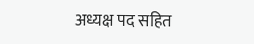अध्यक्ष पद सहित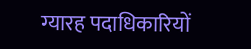ग्यारह पदाधिकारियों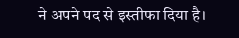ने अपने पद से इस्तीफा दिया है।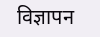विज्ञापन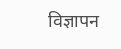विज्ञापन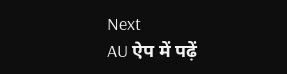Next
AU ऐप में पढ़ें